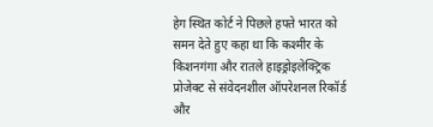हेग स्थित कोर्ट ने पिछले हफ्ते भारत को समन देते हुए कहा था कि कश्मीर के किशनगंगा और रातले हाइड्रोइलेक्ट्रिक प्रोजेक्ट से संवेदनशील ऑपरेशनल रिकॉर्ड और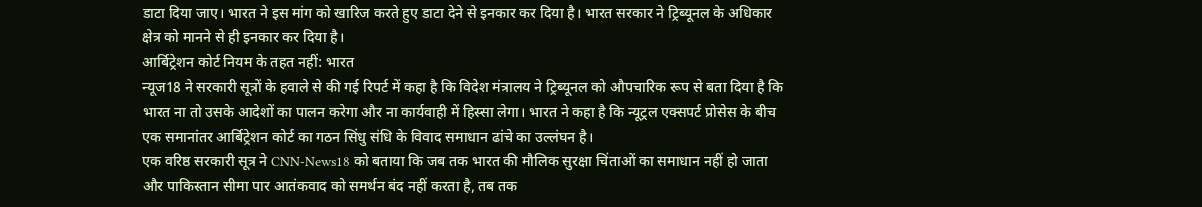डाटा दिया जाए। भारत ने इस मांग को खारिज करते हुए डाटा देने से इनकार कर दिया है। भारत सरकार ने ट्रिब्यूनल के अधिकार क्षेत्र को मानने से ही इनकार कर दिया है।
आर्बिट्रेशन कोर्ट नियम के तहत नहीं: भारत
न्यूज18 ने सरकारी सूत्रों के हवाले से की गई रिपर्ट में कहा है कि विदेश मंत्रालय ने ट्रिब्यूनल को औपचारिक रूप से बता दिया है कि भारत ना तो उसके आदेशों का पालन करेगा और ना कार्यवाही में हिस्सा लेगा। भारत ने कहा है कि न्यूट्रल एक्सपर्ट प्रोसेस के बीच एक समानांतर आर्बिट्रेशन कोर्ट का गठन सिंधु संधि के विवाद समाधान ढांचे का उल्लंघन है।
एक वरिष्ठ सरकारी सूत्र ने CNN-News18 को बताया कि जब तक भारत की मौलिक सुरक्षा चिंताओं का समाधान नहीं हो जाता और पाकिस्तान सीमा पार आतंकवाद को समर्थन बंद नहीं करता है, तब तक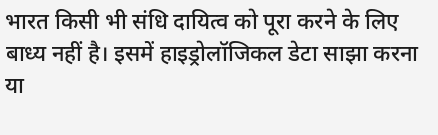भारत किसी भी संधि दायित्व को पूरा करने के लिए बाध्य नहीं है। इसमें हाइड्रोलॉजिकल डेटा साझा करना या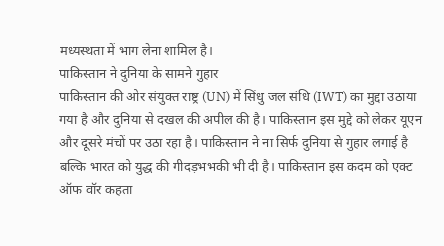मध्यस्थता में भाग लेना शामिल है।
पाकिस्तान ने दुनिया के सामने गुहार
पाकिस्तान की ओर संयुक्त राष्ट्र (UN) में सिंधु जल संधि (IWT) का मुद्दा उठाया गया है और दुनिया से दखल की अपील की है। पाकिस्तान इस मुद्दे को लेकर यूएन और दूसरे मंचों पर उठा रहा है। पाकिस्तान ने ना सिर्फ दुनिया से गुहार लगाई है बल्कि भारत को युद्ध की गीदड़भभकी भी दी है। पाकिस्तान इस कदम को एक्ट ऑफ वॉर कहता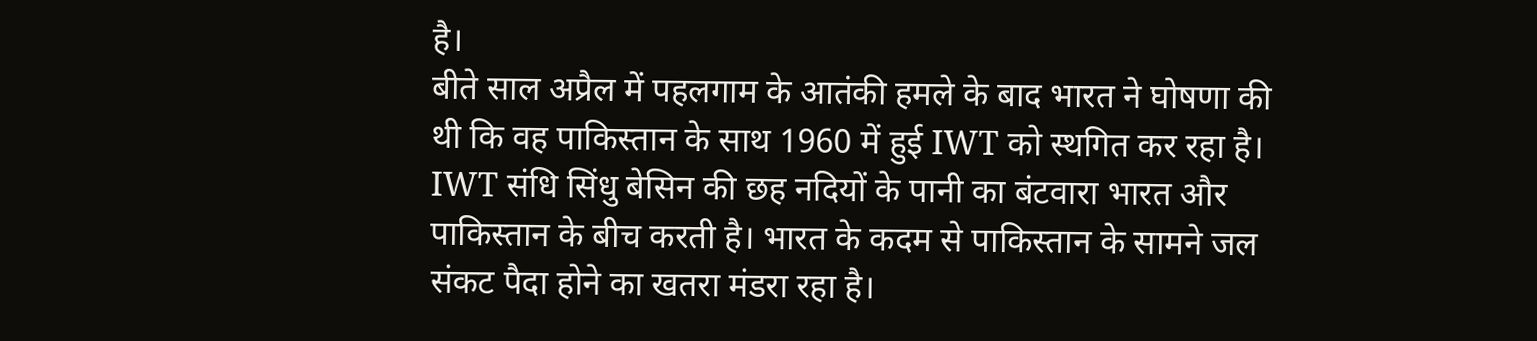है।
बीते साल अप्रैल में पहलगाम के आतंकी हमले के बाद भारत ने घोषणा की थी कि वह पाकिस्तान के साथ 1960 में हुई IWT को स्थगित कर रहा है। IWT संधि सिंधु बेसिन की छह नदियों के पानी का बंटवारा भारत और पाकिस्तान के बीच करती है। भारत के कदम से पाकिस्तान के सामने जल संकट पैदा होने का खतरा मंडरा रहा है।